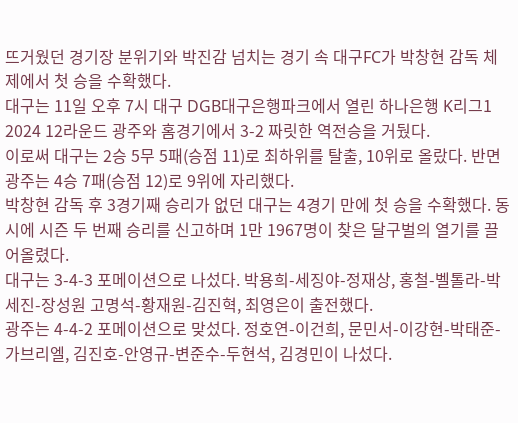뜨거웠던 경기장 분위기와 박진감 넘치는 경기 속 대구FC가 박창현 감독 체제에서 첫 승을 수확했다.
대구는 11일 오후 7시 대구 DGB대구은행파크에서 열린 하나은행 K리그1 2024 12라운드 광주와 홈경기에서 3-2 짜릿한 역전승을 거뒀다.
이로써 대구는 2승 5무 5패(승점 11)로 최하위를 탈출, 10위로 올랐다. 반면 광주는 4승 7패(승점 12)로 9위에 자리했다.
박창현 감독 후 3경기째 승리가 없던 대구는 4경기 만에 첫 승을 수확했다. 동시에 시즌 두 번째 승리를 신고하며 1만 1967명이 찾은 달구벌의 열기를 끌어올렸다.
대구는 3-4-3 포메이션으로 나섰다. 박용희-세징야-정재상, 홍철-벨톨라-박세진-장성원 고명석-황재원-김진혁, 최영은이 출전했다.
광주는 4-4-2 포메이션으로 맞섰다. 정호연-이건희, 문민서-이강현-박태준-가브리엘, 김진호-안영규-변준수-두현석, 김경민이 나섰다.